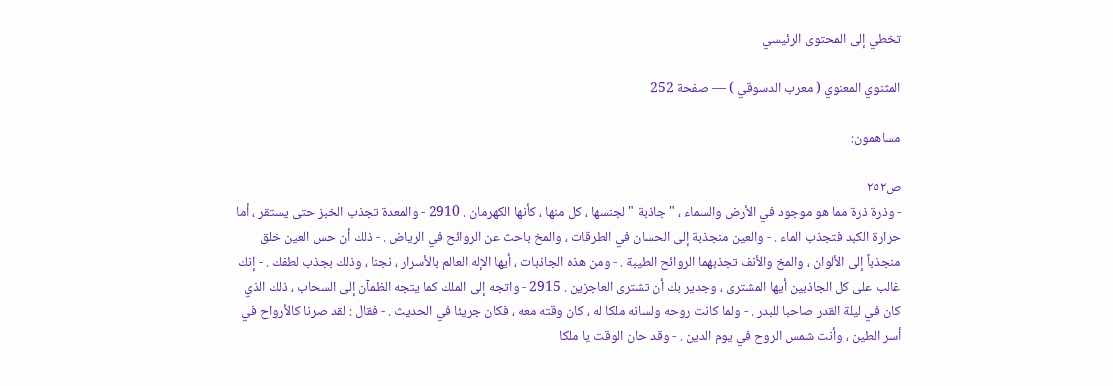تخطي إلى المحتوى الرئيسي

المثنوي المعنوي ( معرب الدسوقي ) — صفحة 252

مساهمون:

ص٢٥٢
- وذرة ذرة مما هو موجود في الأرض والسماء ، " جاذبة " لجنسها ، كل منها ، كأنها الكهرمان . 2910 - والمعدة تجذب الخبز حتى يستقر ، أما حرارة الكبد فتجذب الماء . - والعين منجذبة إلى الحسان في الطرقات ، والمخ باحث عن الروائح في الرياض . - ذلك أن حس العين خلق منجذباً إلى الألوان ، والمخ والأنف تجذبهما الروائح الطيبة . - ومن هذه الجاذبات ، أيها الإله العالم بالأسرار ، نجنا ، وذلك بجذب لطفك . - إنك غالب على كل الجاذبين أيها المشترى ، وجدير بك أن تشترى العاجزين . 2915 - واتجه إلى الملك كما يتجه الظمآن إلى السحاب ، ذلك الذي كان في ليلة القدر صاحبا للبدر . - ولما كانت روحه ولسانه ملكا له ، كان وقته معه ، فكان جريئا في الحديث . - فقال : لقد صرنا كالأرواح في أسر الطين ، وأنت شمس الروح في يوم الدين . - وقد حان الوقت يا ملكا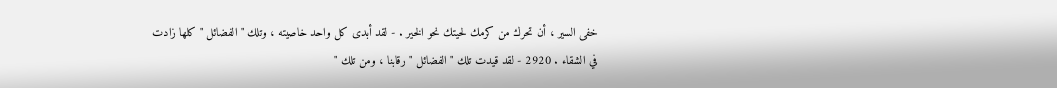خفى السير ، أن تحرك من كرمك لحيتك نحو الخير . - لقد أبدى كل واحد خاصيته ، وتلك " الفضائل " كلها زادت في الشقاء . 2920 - لقد قيدت تلك " الفضائل " رقابنا ، ومن تلك "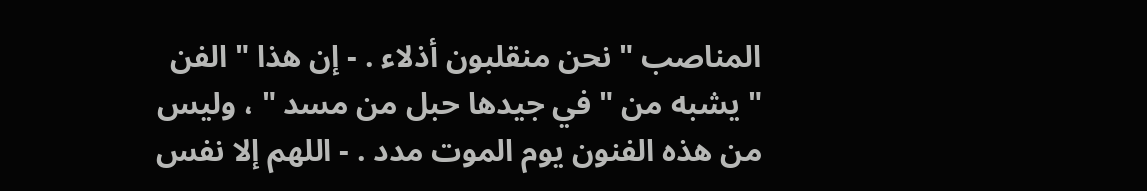المناصب " نحن منقلبون أذلاء . - إن هذا " الفن " يشبه من " في جيدها حبل من مسد " ، وليس من هذه الفنون يوم الموت مدد . - اللهم إلا نفس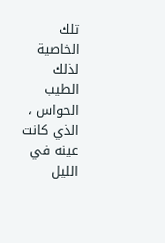تلك الخاصية لذلك الطيب الحواس ، الذي كانت عينه في الليل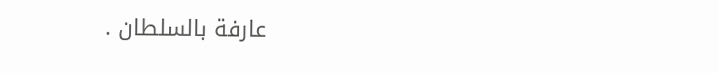عارفة بالسلطان .